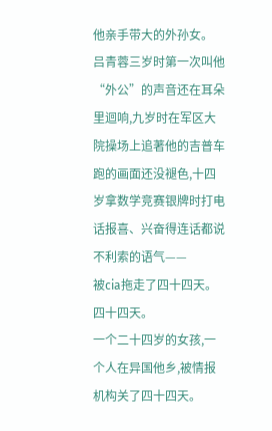他亲手带大的外孙女。
吕青蓉三岁时第一次叫他“外公”的声音还在耳朵里迴响,九岁时在军区大院操场上追著他的吉普车跑的画面还没褪色,十四岁拿数学竞赛银牌时打电话报喜、兴奋得连话都说不利索的语气——
被cia拖走了四十四天。
四十四天。
一个二十四岁的女孩,一个人在异国他乡,被情报机构关了四十四天。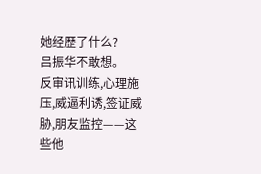她经歷了什么?
吕振华不敢想。
反审讯训练,心理施压,威逼利诱,签证威胁,朋友监控——这些他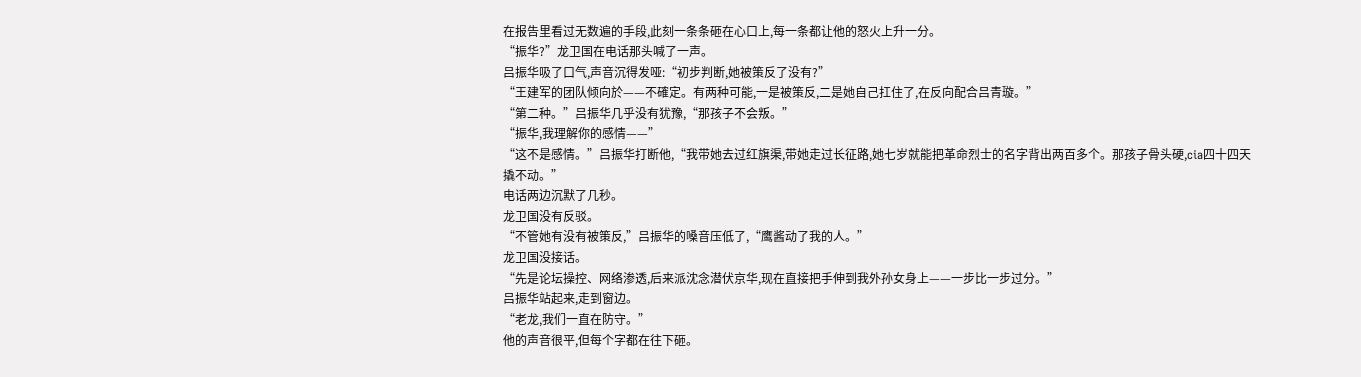在报告里看过无数遍的手段,此刻一条条砸在心口上,每一条都让他的怒火上升一分。
“振华?”龙卫国在电话那头喊了一声。
吕振华吸了口气,声音沉得发哑:“初步判断,她被策反了没有?”
“王建军的团队倾向於——不確定。有两种可能,一是被策反,二是她自己扛住了,在反向配合吕青璇。”
“第二种。”吕振华几乎没有犹豫,“那孩子不会叛。”
“振华,我理解你的感情——”
“这不是感情。”吕振华打断他,“我带她去过红旗渠,带她走过长征路,她七岁就能把革命烈士的名字背出两百多个。那孩子骨头硬,cia四十四天撬不动。”
电话两边沉默了几秒。
龙卫国没有反驳。
“不管她有没有被策反,”吕振华的嗓音压低了,“鹰酱动了我的人。”
龙卫国没接话。
“先是论坛操控、网络渗透,后来派沈念潜伏京华,现在直接把手伸到我外孙女身上——一步比一步过分。”
吕振华站起来,走到窗边。
“老龙,我们一直在防守。”
他的声音很平,但每个字都在往下砸。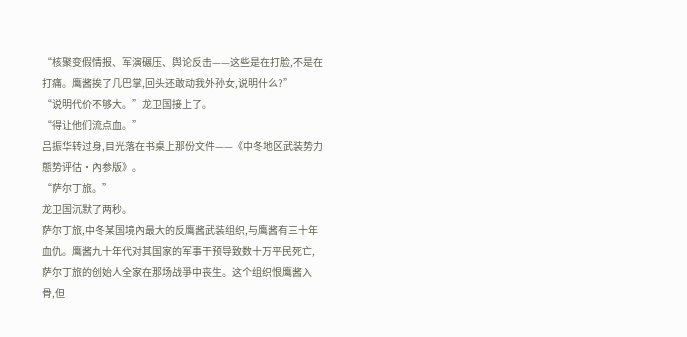“核聚变假情报、军演碾压、舆论反击——这些是在打脸,不是在打痛。鹰酱挨了几巴掌,回头还敢动我外孙女,说明什么?”
“说明代价不够大。”龙卫国接上了。
“得让他们流点血。”
吕振华转过身,目光落在书桌上那份文件——《中冬地区武装势力態势评估·內参版》。
“萨尔丁旅。”
龙卫国沉默了两秒。
萨尔丁旅,中冬某国境內最大的反鹰酱武装组织,与鹰酱有三十年血仇。鹰酱九十年代对其国家的军事干预导致数十万平民死亡,萨尔丁旅的创始人全家在那场战爭中丧生。这个组织恨鹰酱入骨,但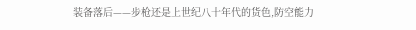装备落后——步枪还是上世纪八十年代的货色,防空能力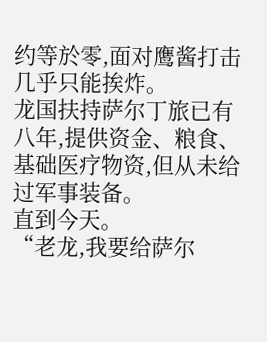约等於零,面对鹰酱打击几乎只能挨炸。
龙国扶持萨尔丁旅已有八年,提供资金、粮食、基础医疗物资,但从未给过军事装备。
直到今天。
“老龙,我要给萨尔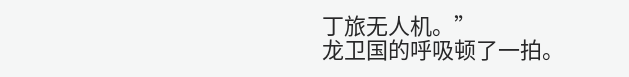丁旅无人机。”
龙卫国的呼吸顿了一拍。